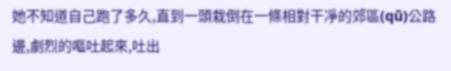她不知道自己跑了多久,直到一頭栽倒在一條相對干凈的郊區(qū)公路邊,劇烈的嘔吐起來,吐出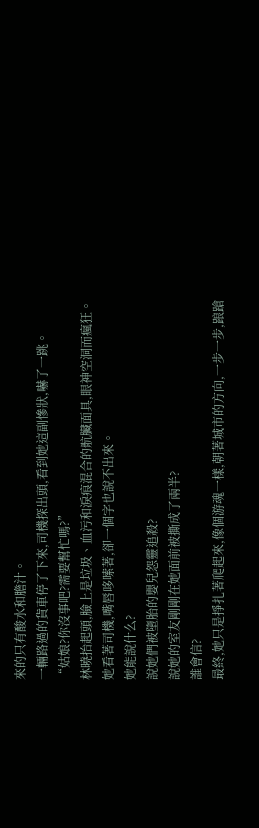來的只有酸水和膽汁。
一輛路過的貨車停了下來,司機探出頭,看到她這副慘狀,嚇了一跳。
“姑娘?你沒事吧?需要幫忙嗎?”
林曉抬起頭,臉上是垃圾、血污和淚痕混合的骯臟面具,眼神空洞而瘋狂。
她看著司機,嘴唇哆嗦著,卻一個字也說不出來。
她能說什么?
說她們被墮胎的嬰兒怨靈追殺?
說她的室友剛剛在她面前被撕成了兩半?
誰會信?
最終,她只是掙扎著爬起來,像個游魂一樣,朝著城市的方向,一步一步,踉蹌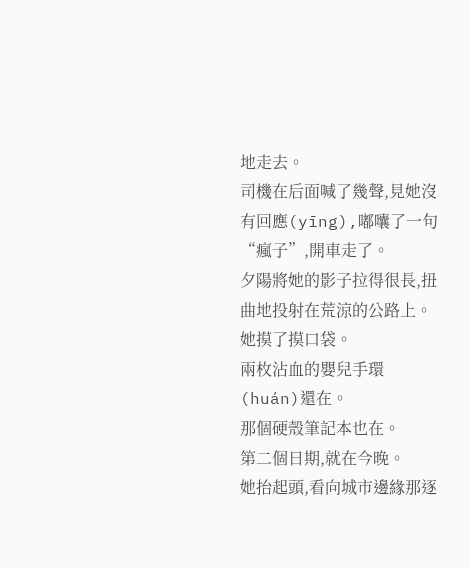地走去。
司機在后面喊了幾聲,見她沒有回應(yīng),嘟囔了一句“瘋子”,開車走了。
夕陽將她的影子拉得很長,扭曲地投射在荒涼的公路上。
她摸了摸口袋。
兩枚沾血的嬰兒手環(huán)還在。
那個硬殼筆記本也在。
第二個日期,就在今晚。
她抬起頭,看向城市邊緣那逐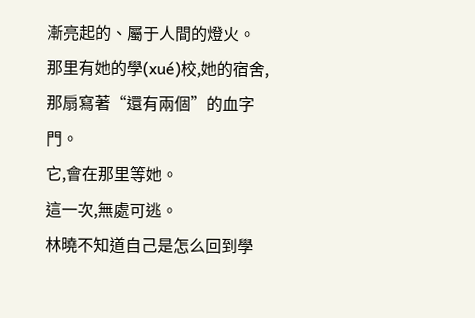漸亮起的、屬于人間的燈火。
那里有她的學(xué)校,她的宿舍,那扇寫著“還有兩個”的血字門。
它,會在那里等她。
這一次,無處可逃。
林曉不知道自己是怎么回到學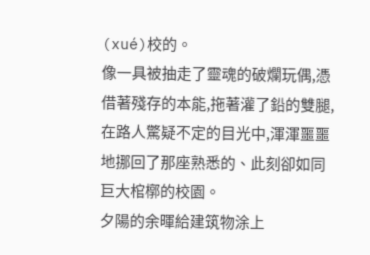(xué)校的。
像一具被抽走了靈魂的破爛玩偶,憑借著殘存的本能,拖著灌了鉛的雙腿,在路人驚疑不定的目光中,渾渾噩噩地挪回了那座熟悉的、此刻卻如同巨大棺槨的校園。
夕陽的余暉給建筑物涂上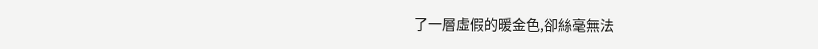了一層虛假的暖金色,卻絲毫無法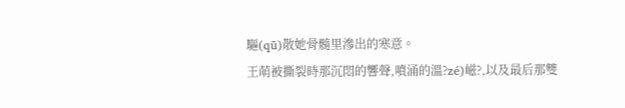驅(qū)散她骨髓里滲出的寒意。
王萌被撕裂時那沉悶的響聲,噴涌的溫?zé)嵫?,以及最后那雙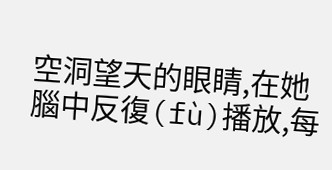空洞望天的眼睛,在她腦中反復(fù)播放,每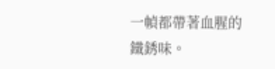一幀都帶著血腥的鐵銹味。